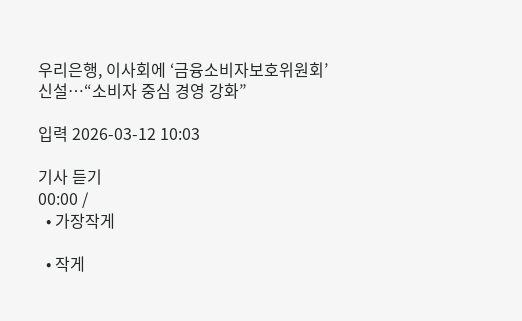우리은행, 이사회에 ‘금융소비자보호위원회’ 신설…“소비자 중심 경영 강화”

입력 2026-03-12 10:03

기사 듣기
00:00 /
  • 가장작게

  • 작게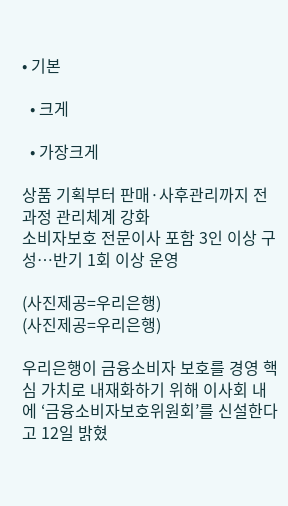• 기본

  • 크게

  • 가장크게

상품 기획부터 판매·사후관리까지 전 과정 관리체계 강화
소비자보호 전문이사 포함 3인 이상 구성…반기 1회 이상 운영

(사진제공=우리은행)
(사진제공=우리은행)

우리은행이 금융소비자 보호를 경영 핵심 가치로 내재화하기 위해 이사회 내에 ‘금융소비자보호위원회’를 신설한다고 12일 밝혔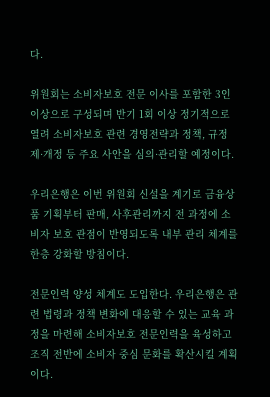다.

위원회는 소비자보호 전문 이사를 포함한 3인 이상으로 구성되며 반기 1회 이상 정기적으로 열려 소비자보호 관련 경영전략과 정책, 규정 제·개정 등 주요 사안을 심의·관리할 예정이다.

우리은행은 이번 위원회 신설을 계기로 금융상품 기획부터 판매, 사후관리까지 전 과정에 소비자 보호 관점이 반영되도록 내부 관리 체계를 한층 강화할 방침이다.

전문인력 양성 체계도 도입한다. 우리은행은 관련 법령과 정책 변화에 대응할 수 있는 교육 과정을 마련해 소비자보호 전문인력을 육성하고 조직 전반에 소비자 중심 문화를 확산시킬 계획이다.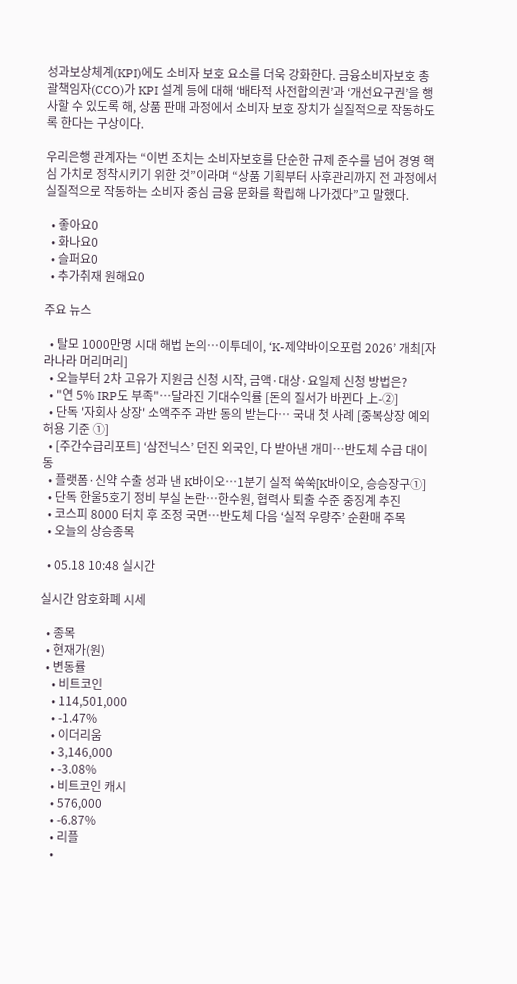성과보상체계(KPI)에도 소비자 보호 요소를 더욱 강화한다. 금융소비자보호 총괄책임자(CCO)가 KPI 설계 등에 대해 ‘배타적 사전합의권’과 ‘개선요구권’을 행사할 수 있도록 해, 상품 판매 과정에서 소비자 보호 장치가 실질적으로 작동하도록 한다는 구상이다.

우리은행 관계자는 “이번 조치는 소비자보호를 단순한 규제 준수를 넘어 경영 핵심 가치로 정착시키기 위한 것”이라며 “상품 기획부터 사후관리까지 전 과정에서 실질적으로 작동하는 소비자 중심 금융 문화를 확립해 나가겠다”고 말했다.

  • 좋아요0
  • 화나요0
  • 슬퍼요0
  • 추가취재 원해요0

주요 뉴스

  • 탈모 1000만명 시대 해법 논의…이투데이, ‘K-제약바이오포럼 2026’ 개최[자라나라 머리머리]
  • 오늘부터 2차 고유가 지원금 신청 시작, 금액·대상·요일제 신청 방법은?
  • "연 5% IRP도 부족"…달라진 기대수익률 [돈의 질서가 바뀐다 上-②]
  • 단독 '자회사 상장' 소액주주 과반 동의 받는다… 국내 첫 사례 [중복상장 예외허용 기준 ①]
  • [주간수급리포트] ‘삼전닉스’ 던진 외국인, 다 받아낸 개미⋯반도체 수급 대이동
  • 플랫폼·신약 수출 성과 낸 K바이오…1분기 실적 쑥쑥[K바이오, 승승장구①]
  • 단독 한울5호기 정비 부실 논란…한수원, 협력사 퇴출 수준 중징계 추진
  • 코스피 8000 터치 후 조정 국면…반도체 다음 ‘실적 우량주’ 순환매 주목
  • 오늘의 상승종목

  • 05.18 10:48 실시간

실시간 암호화폐 시세

  • 종목
  • 현재가(원)
  • 변동률
    • 비트코인
    • 114,501,000
    • -1.47%
    • 이더리움
    • 3,146,000
    • -3.08%
    • 비트코인 캐시
    • 576,000
    • -6.87%
    • 리플
    •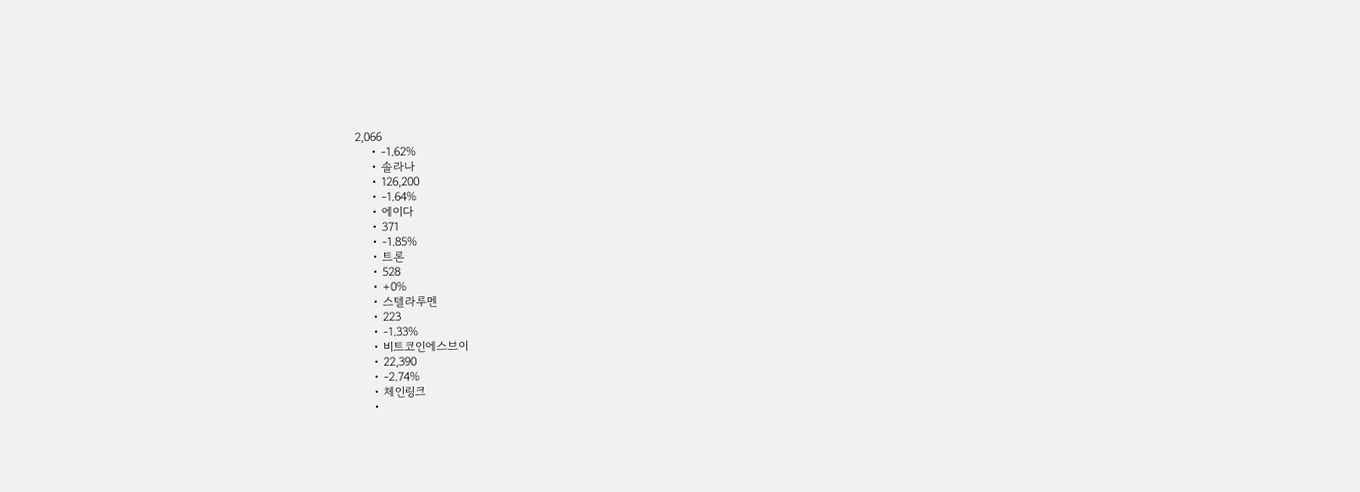2,066
    • -1.62%
    • 솔라나
    • 126,200
    • -1.64%
    • 에이다
    • 371
    • -1.85%
    • 트론
    • 528
    • +0%
    • 스텔라루멘
    • 223
    • -1.33%
    • 비트코인에스브이
    • 22,390
    • -2.74%
    • 체인링크
    •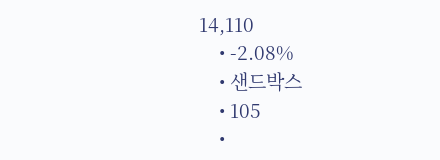14,110
    • -2.08%
    • 샌드박스
    • 105
    •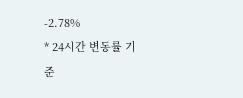-2.78%
* 24시간 변동률 기준